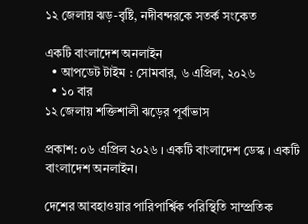১২ জেলায় ঝড়-বৃষ্টি, নদীবন্দরকে সতর্ক সংকেত

একটি বাংলাদেশ অনলাইন
  • আপডেট টাইম : সোমবার, ৬ এপ্রিল, ২০২৬
  • ১০ বার
১২ জেলায় শক্তিশালী ঝড়ের পূর্বাভাস

প্রকাশ: ০৬ এপ্রিল ২০২৬ । একটি বাংলাদেশ ডেস্ক । একটি বাংলাদেশ অনলাইন।

দেশের আবহাওয়ার পারিপার্শ্বিক পরিস্থিতি সাম্প্রতিক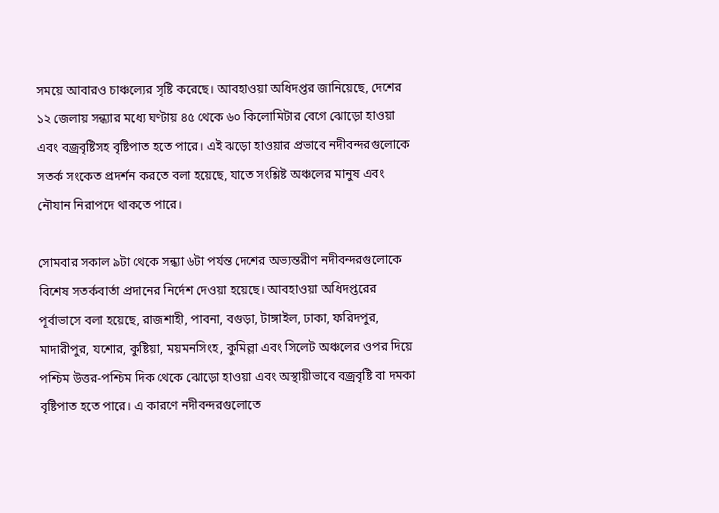সময়ে আবারও চাঞ্চল্যের সৃষ্টি করেছে। আবহাওয়া অধিদপ্তর জানিয়েছে, দেশের ১২ জেলায় সন্ধ্যার মধ্যে ঘণ্টায় ৪৫ থেকে ৬০ কিলোমিটার বেগে ঝোড়ো হাওয়া এবং বজ্রবৃষ্টিসহ বৃষ্টিপাত হতে পারে। এই ঝড়ো হাওয়ার প্রভাবে নদীবন্দরগুলোকে সতর্ক সংকেত প্রদর্শন করতে বলা হয়েছে, যাতে সংশ্লিষ্ট অঞ্চলের মানুষ এবং নৌযান নিরাপদে থাকতে পারে।

সোমবার সকাল ৯টা থেকে সন্ধ্যা ৬টা পর্যন্ত দেশের অভ্যন্তরীণ নদীবন্দরগুলোকে বিশেষ সতর্কবার্তা প্রদানের নির্দেশ দেওয়া হয়েছে। আবহাওয়া অধিদপ্তরের পূর্বাভাসে বলা হয়েছে, রাজশাহী, পাবনা, বগুড়া, টাঙ্গাইল, ঢাকা, ফরিদপুর, মাদারীপুর, যশোর, কুষ্টিয়া, ময়মনসিংহ, কুমিল্লা এবং সিলেট অঞ্চলের ওপর দিয়ে পশ্চিম উত্তর-পশ্চিম দিক থেকে ঝোড়ো হাওয়া এবং অস্থায়ীভাবে বজ্রবৃষ্টি বা দমকা বৃষ্টিপাত হতে পারে। এ কারণে নদীবন্দরগুলোতে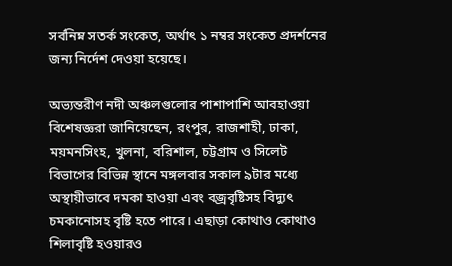সর্বনিম্ন সতর্ক সংকেত, অর্থাৎ ১ নম্বর সংকেত প্রদর্শনের জন্য নির্দেশ দেওয়া হয়েছে।

অভ্যন্তরীণ নদী অঞ্চলগুলোর পাশাপাশি আবহাওয়া বিশেষজ্ঞরা জানিয়েছেন, রংপুর, রাজশাহী, ঢাকা, ময়মনসিংহ, খুলনা, বরিশাল, চট্টগ্রাম ও সিলেট বিভাগের বিভিন্ন স্থানে মঙ্গলবার সকাল ৯টার মধ্যে অস্থায়ীভাবে দমকা হাওয়া এবং বজ্রবৃষ্টিসহ বিদ্যুৎ চমকানোসহ বৃষ্টি হতে পারে। এছাড়া কোথাও কোথাও শিলাবৃষ্টি হওয়ারও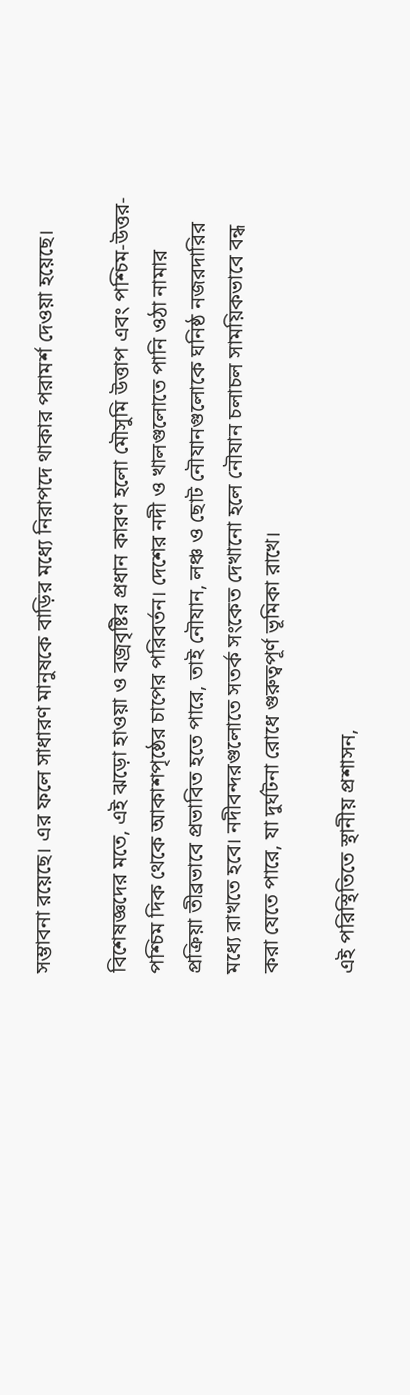সম্ভাবনা রয়েছে। এর ফলে সাধারণ মানুষকে বাড়ির মধ্যে নিরাপদে থাকার পরামর্শ দেওয়া হয়েছে।

বিশেষজ্ঞদের মতে, এই ঝড়ো হাওয়া ও বজ্রবৃষ্টির প্রধান কারণ হলো মৌসুমি উত্তাপ এবং পশ্চিম-উত্তর-পশ্চিম দিক থেকে আকাশপৃষ্ঠের চাপের পরিবর্তন। দেশের নদী ও খালগুলোতে পানি ওঠা নামার প্রক্রিয়া তীব্রভাবে প্রভাবিত হতে পারে, তাই নৌযান, লঞ্চ ও ছোট নৌযানগুলোকে ঘনিষ্ঠ নজরদারির মধ্যে রাখতে হবে। নদীবন্দরগুলোতে সতর্ক সংকেত দেখানো হলে নৌযান চলাচল সাময়িকভাবে বন্ধ করা যেতে পারে, যা দুর্ঘটনা রোধে গুরুত্বপূর্ণ ভূমিকা রাখে।

এই পরিস্থিতিতে স্থানীয় প্রশাসন,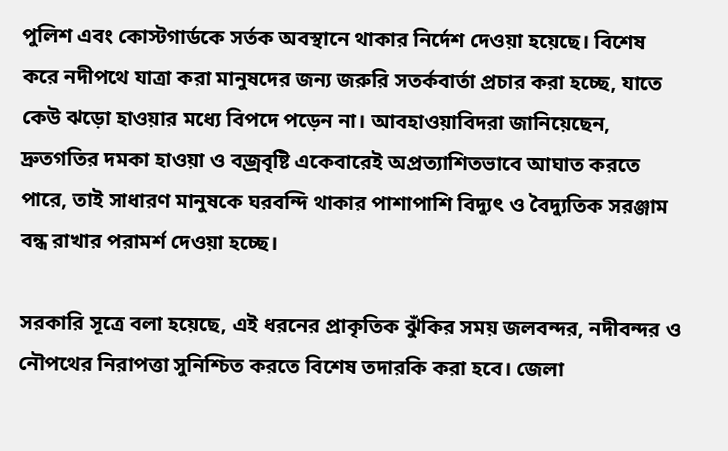পুলিশ এবং কোস্টগার্ডকে সর্তক অবস্থানে থাকার নির্দেশ দেওয়া হয়েছে। বিশেষ করে নদীপথে যাত্রা করা মানুষদের জন্য জরুরি সতর্কবার্তা প্রচার করা হচ্ছে, যাতে কেউ ঝড়ো হাওয়ার মধ্যে বিপদে পড়েন না। আবহাওয়াবিদরা জানিয়েছেন, দ্রুতগতির দমকা হাওয়া ও বজ্রবৃষ্টি একেবারেই অপ্রত্যাশিতভাবে আঘাত করতে পারে, তাই সাধারণ মানুষকে ঘরবন্দি থাকার পাশাপাশি বিদ্যুৎ ও বৈদ্যুতিক সরঞ্জাম বন্ধ রাখার পরামর্শ দেওয়া হচ্ছে।

সরকারি সূত্রে বলা হয়েছে, এই ধরনের প্রাকৃতিক ঝুঁকির সময় জলবন্দর, নদীবন্দর ও নৌপথের নিরাপত্তা সুনিশ্চিত করতে বিশেষ তদারকি করা হবে। জেলা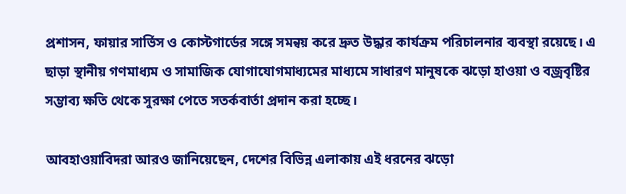প্রশাসন, ফায়ার সার্ভিস ও কোস্টগার্ডের সঙ্গে সমন্বয় করে দ্রুত উদ্ধার কার্যক্রম পরিচালনার ব্যবস্থা রয়েছে। এ ছাড়া স্থানীয় গণমাধ্যম ও সামাজিক যোগাযোগমাধ্যমের মাধ্যমে সাধারণ মানুষকে ঝড়ো হাওয়া ও বজ্রবৃষ্টির সম্ভাব্য ক্ষতি থেকে সুরক্ষা পেতে সতর্কবার্তা প্রদান করা হচ্ছে।

আবহাওয়াবিদরা আরও জানিয়েছেন, দেশের বিভিন্ন এলাকায় এই ধরনের ঝড়ো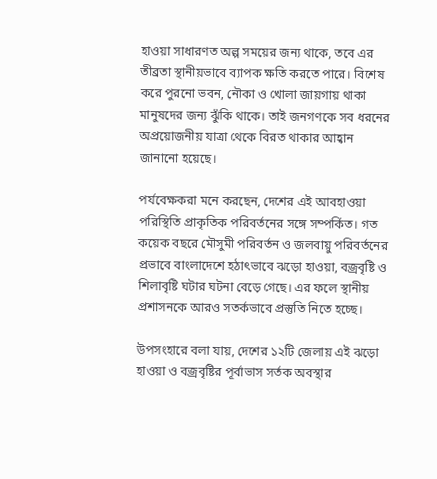হাওয়া সাধারণত অল্প সময়ের জন্য থাকে, তবে এর তীব্রতা স্থানীয়ভাবে ব্যাপক ক্ষতি করতে পারে। বিশেষ করে পুরনো ভবন, নৌকা ও খোলা জায়গায় থাকা মানুষদের জন্য ঝুঁকি থাকে। তাই জনগণকে সব ধরনের অপ্রয়োজনীয় যাত্রা থেকে বিরত থাকার আহ্বান জানানো হয়েছে।

পর্যবেক্ষকরা মনে করছেন, দেশের এই আবহাওয়া পরিস্থিতি প্রাকৃতিক পরিবর্তনের সঙ্গে সম্পর্কিত। গত কয়েক বছরে মৌসুমী পরিবর্তন ও জলবায়ু পরিবর্তনের প্রভাবে বাংলাদেশে হঠাৎভাবে ঝড়ো হাওয়া, বজ্রবৃষ্টি ও শিলাবৃষ্টি ঘটার ঘটনা বেড়ে গেছে। এর ফলে স্থানীয় প্রশাসনকে আরও সতর্কভাবে প্রস্তুতি নিতে হচ্ছে।

উপসংহারে বলা যায়, দেশের ১২টি জেলায় এই ঝড়ো হাওয়া ও বজ্রবৃষ্টির পূর্বাভাস সর্তক অবস্থার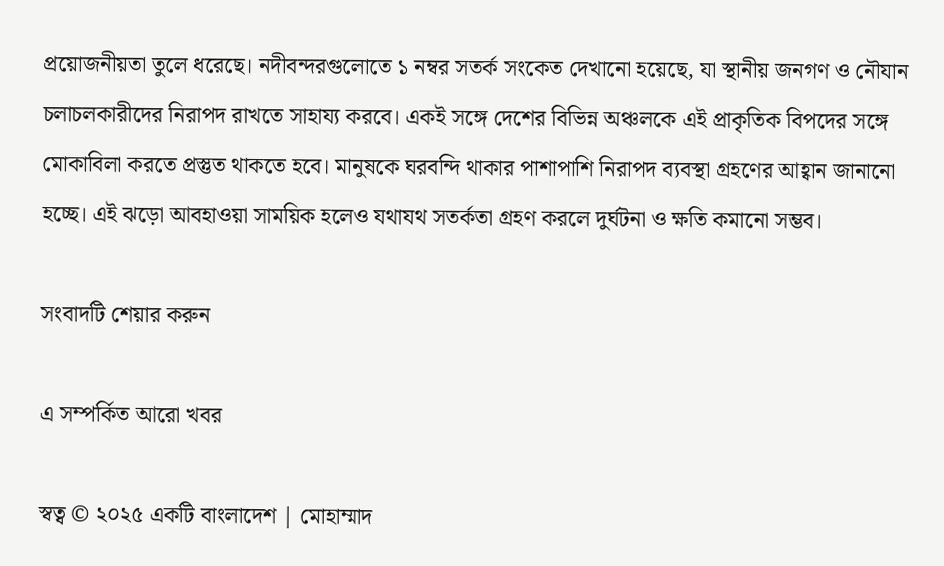প্রয়োজনীয়তা তুলে ধরেছে। নদীবন্দরগুলোতে ১ নম্বর সতর্ক সংকেত দেখানো হয়েছে, যা স্থানীয় জনগণ ও নৌযান চলাচলকারীদের নিরাপদ রাখতে সাহায্য করবে। একই সঙ্গে দেশের বিভিন্ন অঞ্চলকে এই প্রাকৃতিক বিপদের সঙ্গে মোকাবিলা করতে প্রস্তুত থাকতে হবে। মানুষকে ঘরবন্দি থাকার পাশাপাশি নিরাপদ ব্যবস্থা গ্রহণের আহ্বান জানানো হচ্ছে। এই ঝড়ো আবহাওয়া সাময়িক হলেও যথাযথ সতর্কতা গ্রহণ করলে দুর্ঘটনা ও ক্ষতি কমানো সম্ভব।

সংবাদটি শেয়ার করুন

এ সম্পর্কিত আরো খবর

স্বত্ব © ২০২৫ একটি বাংলাদেশ | মোহাম্মাদ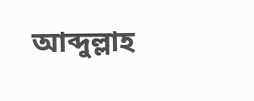আব্দুল্লাহ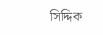সিদ্দিক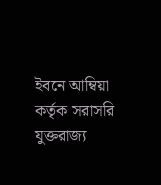ইবনে আম্বিয়া কর্তৃক সরাসরি যুক্তরাজ্য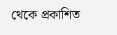থেকে প্রকাশিত